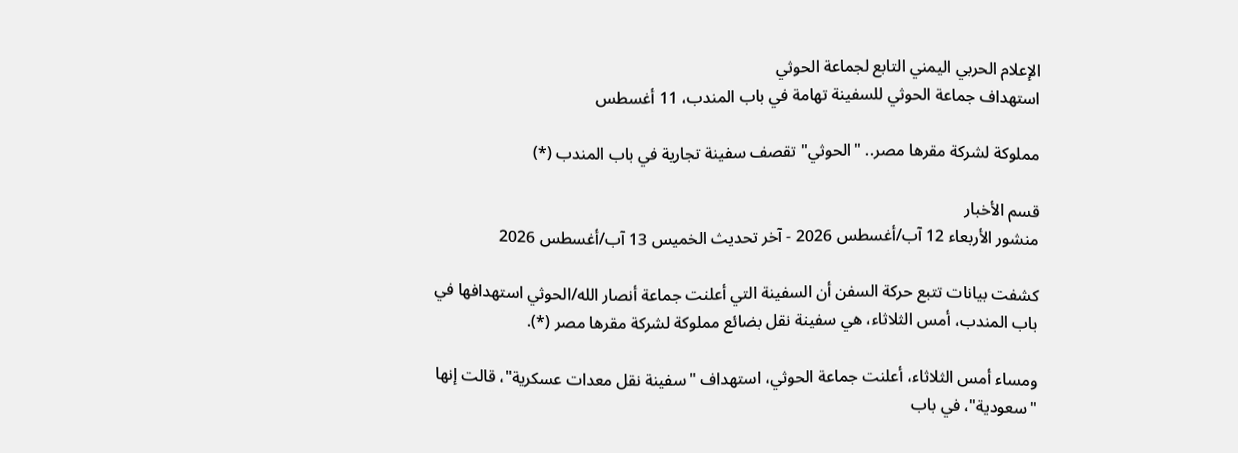الإعلام الحربي اليمني التابع لجماعة الحوثي
استهداف جماعة الحوثي للسفينة تهامة في باب المندب، 11 أغسطس

مملوكة لشركة مقرها مصر.. "الحوثي" تقصف سفينة تجارية في باب المندب (*)

قسم الأخبار
منشور الأربعاء 12 آب/أغسطس 2026 - آخر تحديث الخميس 13 آب/أغسطس 2026

كشفت بيانات تتبع حركة السفن أن السفينة التي أعلنت جماعة أنصار الله/الحوثي استهدافها في باب المندب، أمس الثلاثاء، هي سفينة نقل بضائع مملوكة لشركة مقرها مصر (*).

ومساء أمس الثلاثاء، أعلنت جماعة الحوثي، استهداف "سفينة نقل معدات عسكرية"، قالت إنها "سعودية"، في باب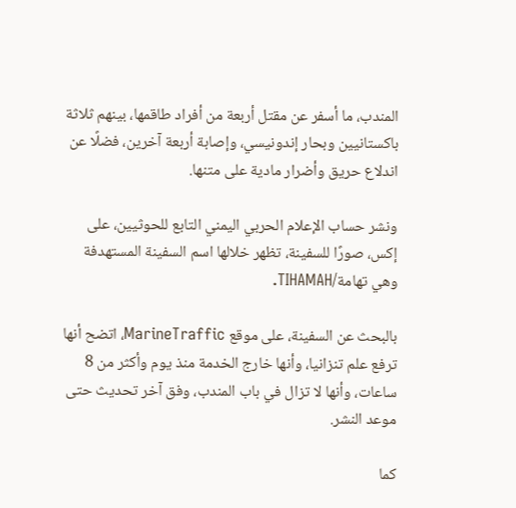المندب، ما أسفر عن مقتل أربعة من أفراد طاقمها، بينهم ثلاثة باكستانيين وبحار إندونيسي، وإصابة أربعة آخرين، فضلًا عن اندلاع حريق وأضرار مادية على متنها.

ونشر حساب الإعلام الحربي اليمني التابع للحوثيين، على إكس، صورًا للسفينة، تظهر خلالها اسم السفينة المستهدفة وهي تهامة/TIHAMAH.

بالبحث عن السفينة، على موقع MarineTraffic، اتضح أنها ترفع علم تنزانيا، وأنها خارج الخدمة منذ يوم وأكثر من 8 ساعات، وأنها لا تزال في باب المندب، وفق آخر تحديث حتى موعد النشر.

كما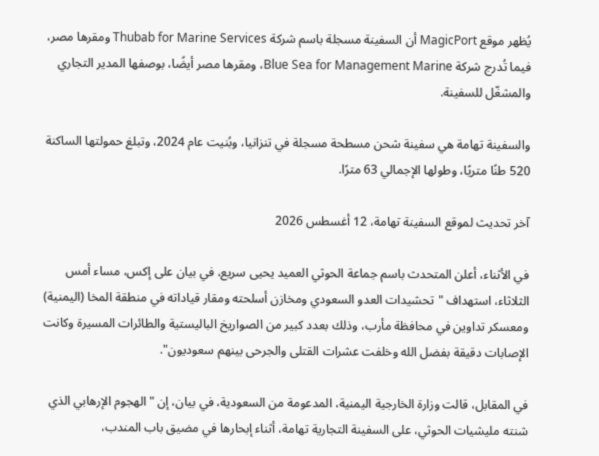يُظهر موقع MagicPort أن السفينة مسجلة باسم شركة Thubab for Marine Services ومقرها مصر، فيما تُدرج شركة Blue Sea for Management Marine، ومقرها مصر أيضًا، بوصفها المدير التجاري والمشغّل للسفينة.

والسفينة تهامة هي سفينة شحن مسطحة مسجلة في تنزانيا، وبُنيت عام 2024، وتبلغ حمولتها الساكنة 520 طنًا متريًا، وطولها الإجمالي 63 مترًا.

آخر تحديث لموقع السفينة تهامة، 12 أغسطس 2026

في الأثناء، أعلن المتحدث باسم جماعة الحوثي العميد يحيى سريع، في بيان على إكس، مساء أمس الثلاثاء، استهداف "تحشيدات العدو السعودي ومخازن أسلحته ومقار قياداته في منطقة المخا (اليمنية) ومعسكر تداوين في محافظة مأرب، وذلك بعدد كبير من الصواريخ الباليستية والطائرات المسيرة وكانت الإصابات دقيقة بفضل الله وخلفت عشرات القتلى والجرحى بينهم سعوديون".

في المقابل، قالت وزارة الخارجية اليمنية، المدعومة من السعودية، في بيان، إن "الهجوم الإرهابي الذي شنته مليشيات الحوثي، على السفينة التجارية تهامة، أثناء إبحارها في مضيق باب المندب،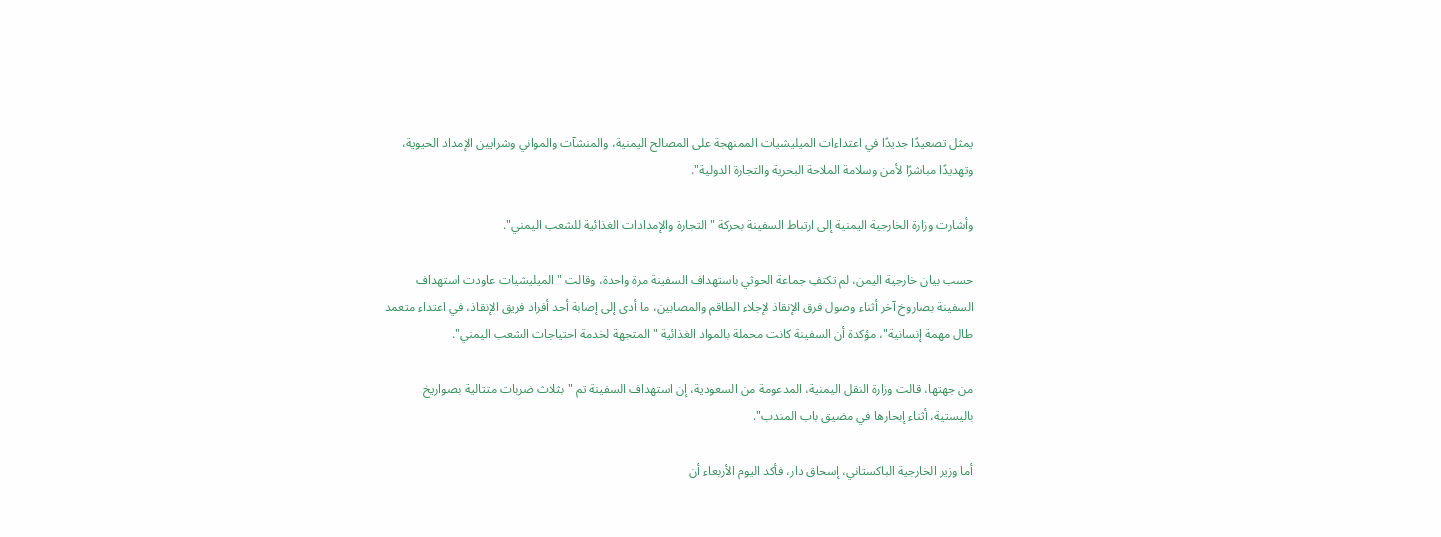يمثل تصعيدًا جديدًا في اعتداءات الميليشيات الممنهجة على المصالح اليمنية، والمنشآت والمواني وشرايين الإمداد الحيوية، وتهديدًا مباشرًا لأمن وسلامة الملاحة البحرية والتجارة الدولية".

وأشارت وزارة الخارجية اليمنية إلى ارتباط السفينة بحركة "التجارة والإمدادات الغذائية للشعب اليمني".

حسب بيان خارجية اليمن، لم تكتفِ جماعة الحوثي باستهداف السفينة مرة واحدة، وقالت "الميليشيات عاودت استهداف السفينة بصاروخ آخر أثناء وصول فرق الإنقاذ لإجلاء الطاقم والمصابين، ما أدى إلى إصابة أحد أفراد فريق الإنقاذ، في اعتداء متعمد طال مهمة إنسانية"، مؤكدة أن السفينة كانت محملة بالمواد الغذائية "المتجهة لخدمة احتياجات الشعب اليمني".

من جهتها، قالت وزارة النقل اليمنية، المدعومة من السعودية، إن استهداف السفينة تم "بثلاث ضربات متتالية بصواريخ باليستية، أثناء إبحارها في مضيق باب المندب".

أما وزير الخارجية الباكستاني، إسحاق دار، فأكد اليوم الأربعاء أن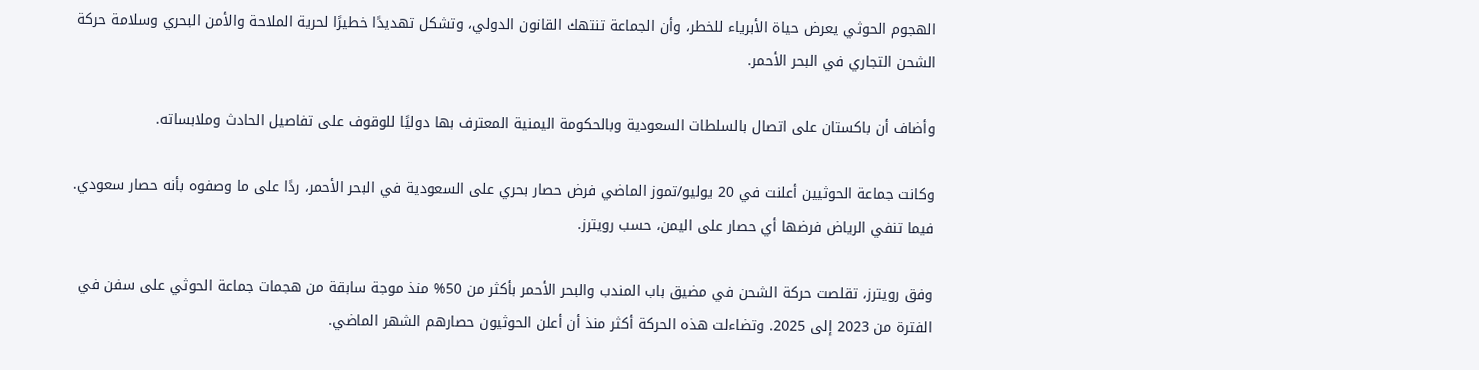الهجوم الحوثي يعرض حياة الأبرياء للخطر، وأن الجماعة تنتهك القانون الدولي، وتشكل تهديدًا خطيرًا لحرية الملاحة والأمن البحري وسلامة حركة الشحن التجاري في البحر الأحمر.

وأضاف أن باكستان على اتصال بالسلطات السعودية وبالحكومة اليمنية المعترف بها دوليًا للوقوف على تفاصيل الحادث وملابساته.

وكانت جماعة الحوثيين أعلنت في 20 يوليو/تموز الماضي فرض حصار بحري على السعودية في البحر الأحمر، ردًا على ما وصفوه بأنه حصار سعودي. فيما تنفي الرياض فرضها أي حصار على اليمن، حسب رويترز.

وفق رويترز، تقلصت حركة الشحن في مضيق باب المندب والبحر الأحمر بأكثر من 50% منذ موجة سابقة من هجمات جماعة الحوثي على سفن في الفترة من 2023 إلى 2025. وتضاءلت هذه الحركة أكثر منذ أن أعلن الحوثيون حصارهم الشهر الماضي.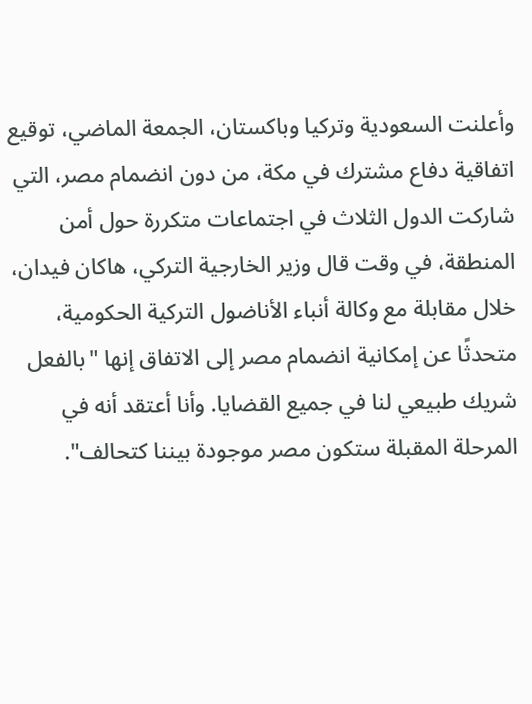وأعلنت السعودية وتركيا وباكستان، الجمعة الماضي، توقيع اتفاقية دفاع مشترك في مكة، من دون انضمام مصر، التي شاركت الدول الثلاث في اجتماعات متكررة حول أمن المنطقة، في وقت قال وزير الخارجية التركي، هاكان فيدان، خلال مقابلة مع وكالة أنباء الأناضول التركية الحكومية، متحدثًا عن إمكانية انضمام مصر إلى الاتفاق إنها "بالفعل شريك طبيعي لنا في جميع القضايا. وأنا أعتقد أنه في المرحلة المقبلة ستكون مصر موجودة بيننا كتحالف".